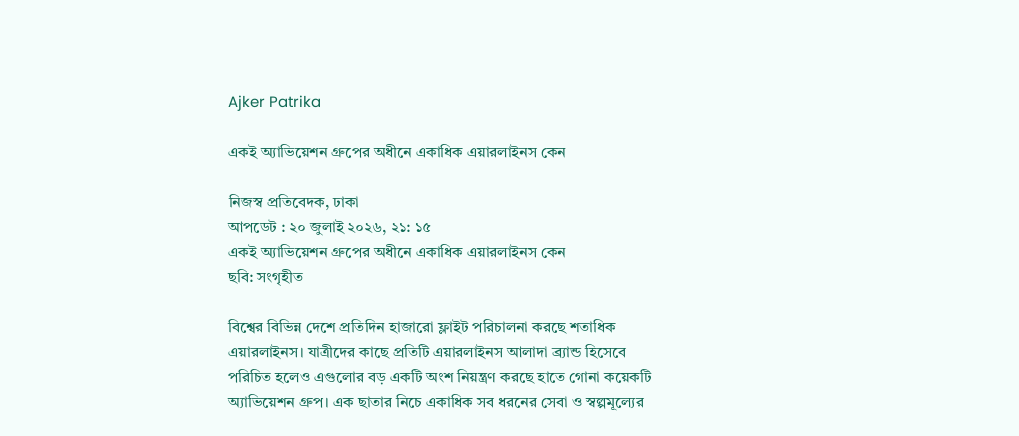Ajker Patrika

একই অ্যাভিয়েশন গ্রুপের অধীনে একাধিক এয়ারলাইনস কেন

নিজস্ব প্রতিবেদক, ঢাকা
আপডেট : ২০ জুলাই ২০২৬, ২১: ১৫
একই অ্যাভিয়েশন গ্রুপের অধীনে একাধিক এয়ারলাইনস কেন
ছবি: সংগৃহীত

বিশ্বের বিভিন্ন দেশে প্রতিদিন হাজারো ফ্লাইট পরিচালনা করছে শতাধিক এয়ারলাইনস। যাত্রীদের কাছে প্রতিটি এয়ারলাইনস আলাদা ব্র্যান্ড হিসেবে পরিচিত হলেও এগুলোর বড় একটি অংশ নিয়ন্ত্রণ করছে হাতে গোনা কয়েকটি অ্যাভিয়েশন গ্রুপ। এক ছাতার নিচে একাধিক সব ধরনের সেবা ও স্বল্পমূল্যের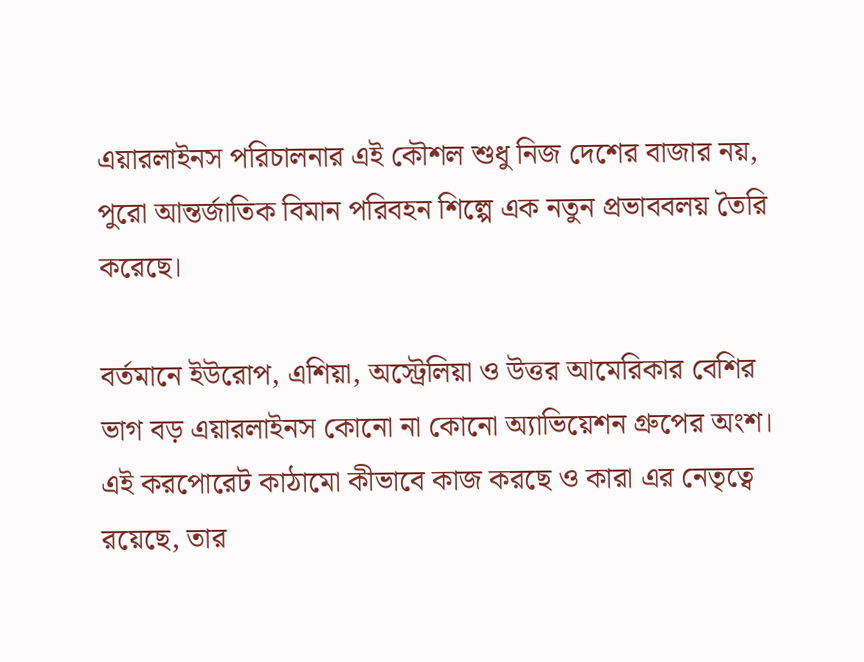এয়ারলাইনস পরিচালনার এই কৌশল শুধু নিজ দেশের বাজার নয়, পুরো আন্তর্জাতিক বিমান পরিবহন শিল্পে এক নতুন প্রভাববলয় তৈরি করেছে।

বর্তমানে ইউরোপ, এশিয়া, অস্ট্রেলিয়া ও উত্তর আমেরিকার বেশির ভাগ বড় এয়ারলাইনস কোনো না কোনো অ্যাভিয়েশন গ্রুপের অংশ। এই করপোরেট কাঠামো কীভাবে কাজ করছে ও কারা এর নেতৃত্বে রয়েছে, তার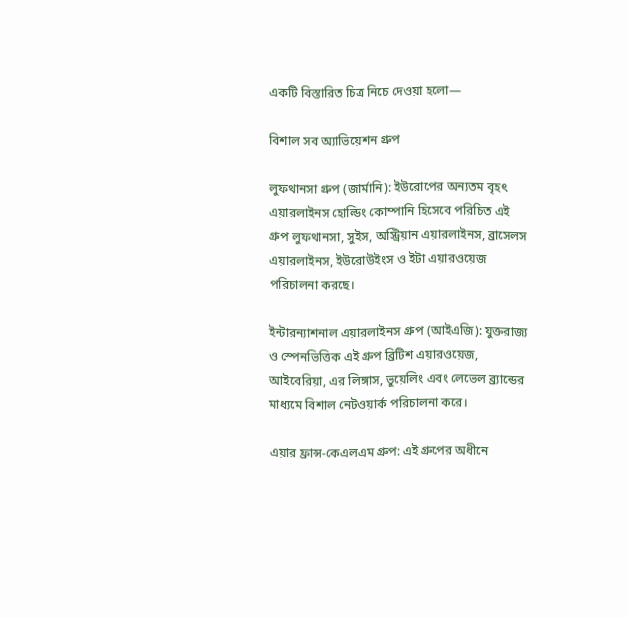একটি বিস্তারিত চিত্র নিচে দেওয়া হলো—

বিশাল সব অ্যাভিয়েশন গ্রুপ

লুফথানসা গ্রুপ (জার্মানি): ইউরোপের অন্যতম বৃহৎ এয়ারলাইনস হোল্ডিং কোম্পানি হিসেবে পরিচিত এই গ্রুপ লুফথানসা, সুইস, অস্ট্রিয়ান এয়ারলাইনস, ব্রাসেলস এয়ারলাইনস, ইউরোউইংস ও ইটা এয়ারওয়েজ পরিচালনা করছে।

ইন্টারন্যাশনাল এয়ারলাইনস গ্রুপ (আইএজি): যুক্তরাজ্য ও স্পেনভিত্তিক এই গ্রুপ ব্রিটিশ এয়ারওয়েজ, আইবেরিয়া, এর লিঙ্গাস, ভুয়েলিং এবং লেভেল ব্র্যান্ডের মাধ্যমে বিশাল নেটওয়ার্ক পরিচালনা করে।

এয়ার ফ্রান্স-কেএলএম গ্রুপ: এই গ্রুপের অধীনে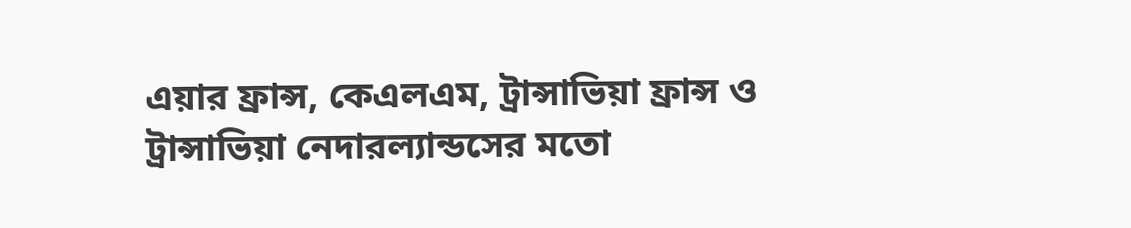এয়ার ফ্রান্স, কেএলএম, ট্রান্সাভিয়া ফ্রান্স ও ট্রান্সাভিয়া নেদারল্যান্ডসের মতো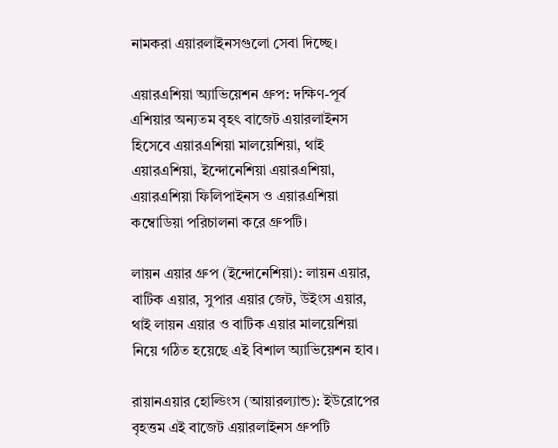নামকরা এয়ারলাইনসগুলো সেবা দিচ্ছে।

এয়ারএশিয়া অ্যাভিয়েশন গ্রুপ: দক্ষিণ-পূর্ব এশিয়ার অন্যতম বৃহৎ বাজেট এয়ারলাইনস হিসেবে এয়ারএশিয়া মালয়েশিয়া, থাই এয়ারএশিয়া, ইন্দোনেশিয়া এয়ারএশিয়া, এয়ারএশিয়া ফিলিপাইনস ও এয়ারএশিয়া কম্বোডিয়া পরিচালনা করে গ্রুপটি।

লায়ন এয়ার গ্রুপ (ইন্দোনেশিয়া): লায়ন এয়ার, বাটিক এয়ার, সুপার এয়ার জেট, উইংস এয়ার, থাই লায়ন এয়ার ও বাটিক এয়ার মালয়েশিয়া নিয়ে গঠিত হয়েছে এই বিশাল অ্যাভিয়েশন হাব।

রায়ানএয়ার হোল্ডিংস (আয়ারল্যান্ড): ইউরোপের বৃহত্তম এই বাজেট এয়ারলাইনস গ্রুপটি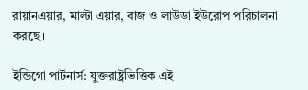রায়ানএয়ার, মাল্টা এয়ার, বাজ ও লাউডা ইউরোপ পরিচালনা করছে।

ইন্ডিগো পার্টনার্স: যুক্তরাষ্ট্রভিত্তিক এই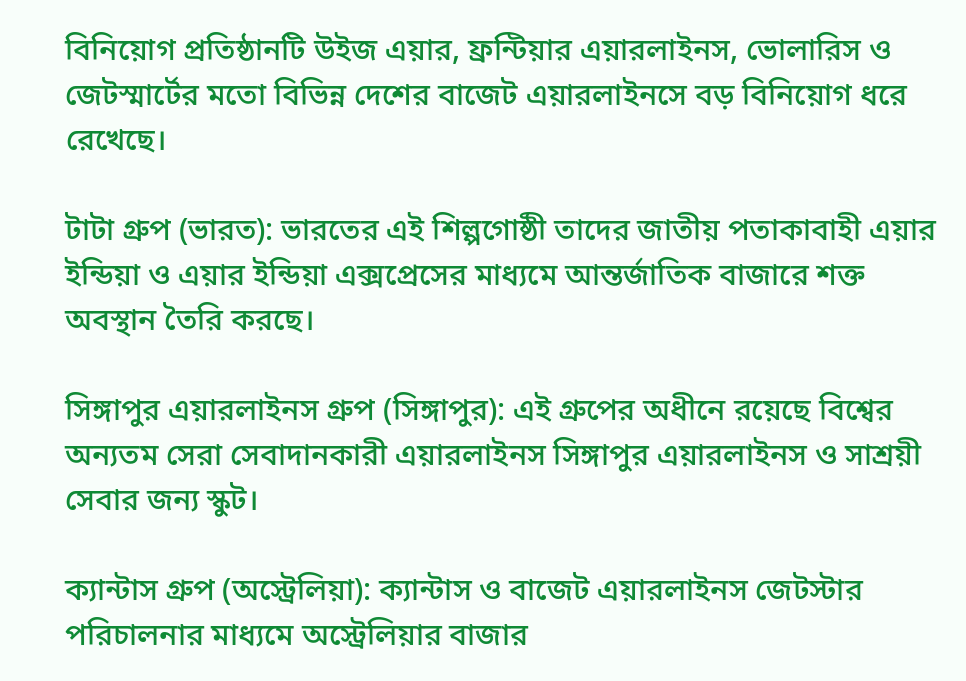বিনিয়োগ প্রতিষ্ঠানটি উইজ এয়ার, ফ্রন্টিয়ার এয়ারলাইনস, ভোলারিস ও জেটস্মার্টের মতো বিভিন্ন দেশের বাজেট এয়ারলাইনসে বড় বিনিয়োগ ধরে রেখেছে।

টাটা গ্রুপ (ভারত): ভারতের এই শিল্পগোষ্ঠী তাদের জাতীয় পতাকাবাহী এয়ার ইন্ডিয়া ও এয়ার ইন্ডিয়া এক্সপ্রেসের মাধ্যমে আন্তর্জাতিক বাজারে শক্ত অবস্থান তৈরি করছে।

সিঙ্গাপুর এয়ারলাইনস গ্রুপ (সিঙ্গাপুর): এই গ্রুপের অধীনে রয়েছে বিশ্বের অন্যতম সেরা সেবাদানকারী এয়ারলাইনস সিঙ্গাপুর এয়ারলাইনস ও সাশ্রয়ী সেবার জন্য স্কুট।

ক্যান্টাস গ্রুপ (অস্ট্রেলিয়া): ক্যান্টাস ও বাজেট এয়ারলাইনস জেটস্টার পরিচালনার মাধ্যমে অস্ট্রেলিয়ার বাজার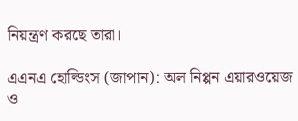নিয়ন্ত্রণ করছে তারা।

এএনএ হোল্ডিংস (জাপান): অল নিপ্পন এয়ারওয়েজ ও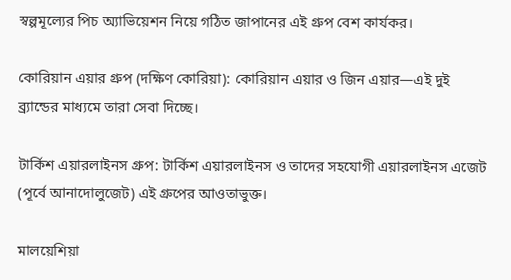স্বল্পমূল্যের পিচ অ্যাভিয়েশন নিয়ে গঠিত জাপানের এই গ্রুপ বেশ কার্যকর।

কোরিয়ান এয়ার গ্রুপ (দক্ষিণ কোরিয়া): কোরিয়ান এয়ার ও জিন এয়ার—এই দুই ব্র্যান্ডের মাধ্যমে তারা সেবা দিচ্ছে।

টার্কিশ এয়ারলাইনস গ্রুপ: টার্কিশ এয়ারলাইনস ও তাদের সহযোগী এয়ারলাইনস এজেট (পূর্বে আনাদোলুজেট) এই গ্রুপের আওতাভুক্ত।

মালয়েশিয়া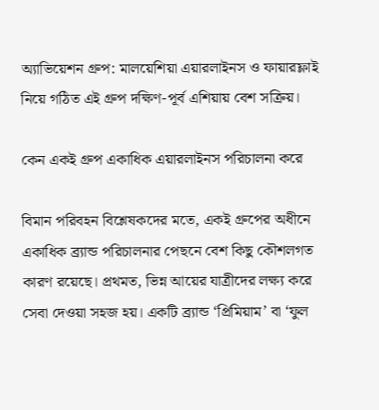অ্যাভিয়েশন গ্রুপ: মালয়েশিয়া এয়ারলাইনস ও ফায়ারফ্লাই নিয়ে গঠিত এই গ্রুপ দক্ষিণ-পূর্ব এশিয়ায় বেশ সক্রিয়।

কেন একই গ্রুপ একাধিক এয়ারলাইনস পরিচালনা করে

বিমান পরিবহন বিশ্লেষকদের মতে, একই গ্রুপের অধীনে একাধিক ব্র্যান্ড পরিচালনার পেছনে বেশ কিছু কৌশলগত কারণ রয়েছে। প্রথমত, ভিন্ন আয়ের যাত্রীদের লক্ষ্য করে সেবা দেওয়া সহজ হয়। একটি ব্র্যান্ড ‘প্রিমিয়াম’ বা ‘ফুল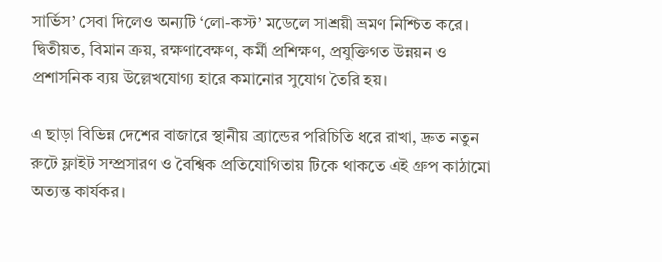সার্ভিস’ সেবা দিলেও অন্যটি ‘লো-কস্ট’ মডেলে সাশ্রয়ী ভ্রমণ নিশ্চিত করে। দ্বিতীয়ত, বিমান ক্রয়, রক্ষণাবেক্ষণ, কর্মী প্রশিক্ষণ, প্রযুক্তিগত উন্নয়ন ও প্রশাসনিক ব্যয় উল্লেখযোগ্য হারে কমানোর সুযোগ তৈরি হয়।

এ ছাড়া বিভিন্ন দেশের বাজারে স্থানীয় ব্র্যান্ডের পরিচিতি ধরে রাখা, দ্রুত নতুন রুটে ফ্লাইট সম্প্রসারণ ও বৈশ্বিক প্রতিযোগিতায় টিকে থাকতে এই গ্রুপ কাঠামো অত্যন্ত কার্যকর।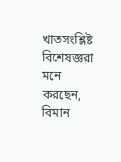খাতসংশ্লিষ্ট বিশেষজ্ঞরা মনে করছেন, বিমান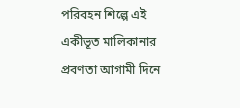পরিবহন শিল্পে এই একীভূত মালিকানার প্রবণতা আগামী দিনে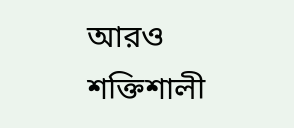আরও শক্তিশালী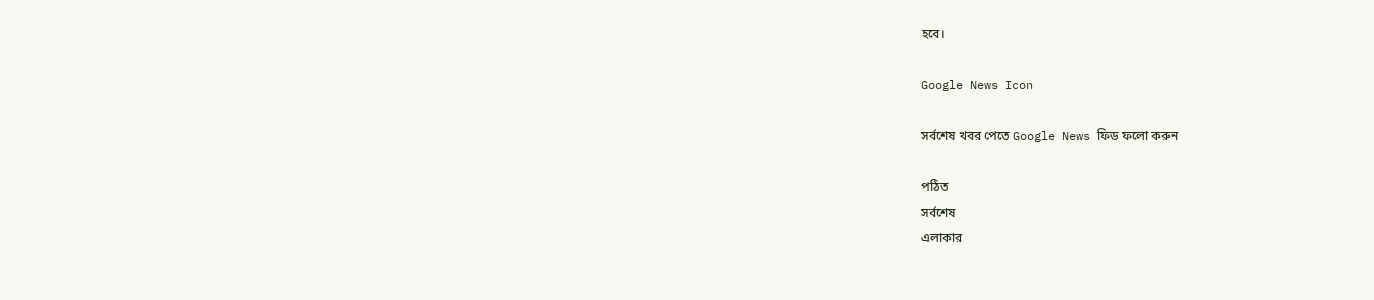হবে।

Google News Icon

সর্বশেষ খবর পেতে Google News ফিড ফলো করুন

পঠিত
সর্বশেষ
এলাকার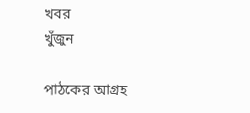খবর
খুঁজুন

পাঠকের আগ্রহ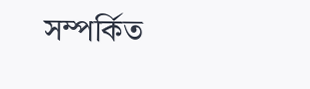সম্পর্কিত